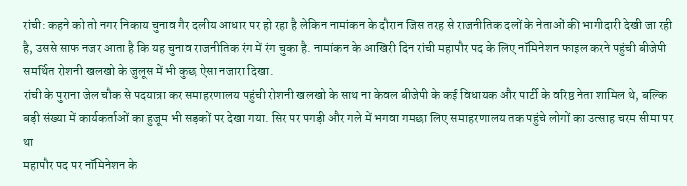रांची: कहने को तो नगर निकाय चुनाव गैर दलीय आधार पर हो रहा है लेकिन नामांकन के दौरान जिस तरह से राजनीतिक दलों के नेताओं की भागीदारी देखी जा रही है, उससे साफ नजर आता है कि यह चुनाव राजनीतिक रंग में रंग चुका है. नामांकन के आखिरी दिन रांची महापौर पद के लिए नॉमिनेशन फाइल करने पहुंची बीजेपी समर्थित रोशनी खलखो के जुलूस में भी कुछ ऐसा नजारा दिखा.
रांची के पुराना जेल चौक से पदयात्रा कर समाहरणालय पहुंची रोशनी खलखो के साथ ना केवल बीजेपी के कई विधायक और पार्टी के वरिष्ठ नेता शामिल थे, बल्कि बड़ी संख्या में कार्यकर्ताओं का हुजूम भी सड़कों पर देखा गया. सिर पर पगड़ी और गले में भगवा गमछा लिए समाहरणालय तक पहुंचे लोगों का उत्साह चरम सीमा पर था
महापौर पद पर नॉमिनेशन के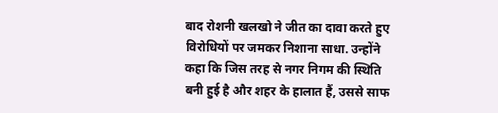बाद रोशनी खलखो ने जीत का दावा करते हुए विरोधियों पर जमकर निशाना साधा. उन्होंने कहा कि जिस तरह से नगर निगम की स्थिति बनी हुई है और शहर के हालात हैं, उससे साफ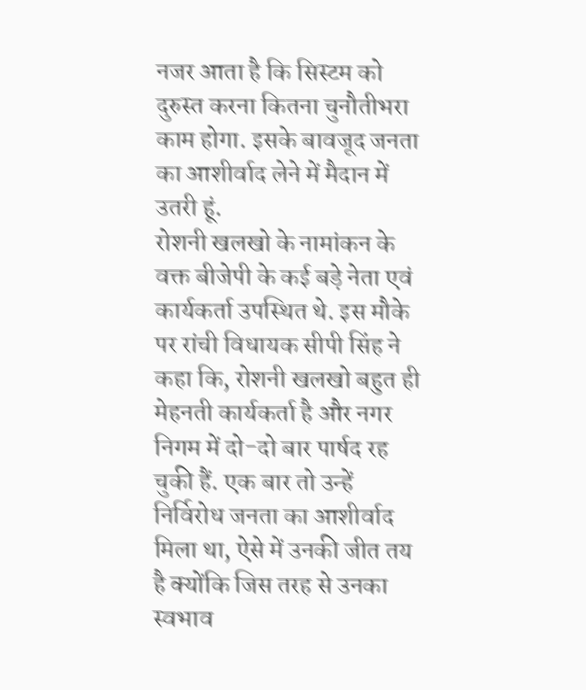नजर आता है कि सिस्टम को दुरुस्त करना कितना चुनौतीभरा काम होगा. इसके बावजूद जनता का आशीर्वाद लेने में मैदान में उतरी हूं.
रोशनी खलखो के नामांकन के वक्त बीजेपी के कई बड़े नेता एवं कार्यकर्ता उपस्थित थे. इस मौके पर रांची विधायक सीपी सिंह ने कहा कि, रोशनी खलखो बहुत ही मेहनती कार्यकर्ता है और नगर निगम में दो-दो बार पार्षद रह चुकी हैं. एक बार तो उन्हें निर्विरोध जनता का आशीर्वाद मिला था, ऐसे में उनकी जीत तय है क्योंकि जिस तरह से उनका स्वभाव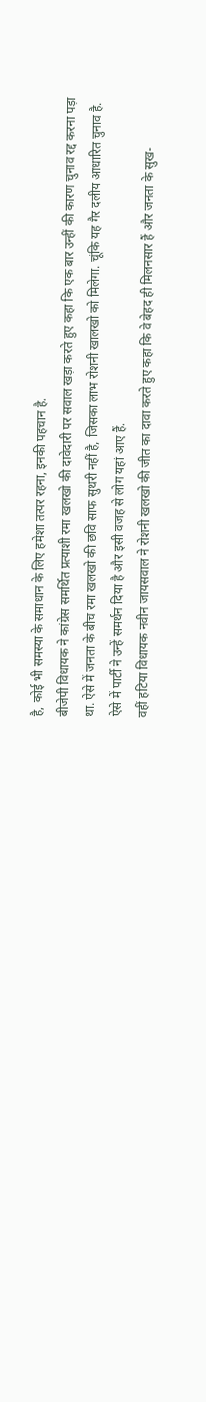है, कोई भी समस्या के समाधान के लिए हमेशा तत्पर रहना, इनकी पहचान है.
बीजेपी विधायक ने कांग्रेस समर्थित प्रत्याशी रमा खलखो की दावेदारी पर सवाल खड़ा करते हुए कहा कि एक बार उन्हीं की कारण चुनाव रद्द करना पड़ा था. ऐसे में जनता के बीच रमा खलखो की छवि साफ सुथरी नहीं है, जिसका लाभ रोशनी खालखो को मिलेगा. चूंकि यह गैर दलीय आधारित चुनाव है. ऐसे में पार्टी ने उन्हें समर्थन दिया है और इसी वजह से लोग यहां आए हैं.
वहीं हटिया विधायक नवीन जायसवाल ने रोशनी खलखो की जीत का दावा करते हुए कहा कि वे बेहद ही मिलनसार हैं और जनता के सुख-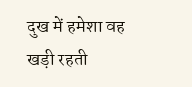दुख में हमेशा वह खड़ी रहती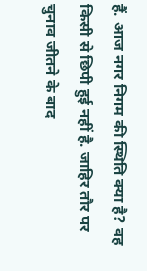हैं. आज नगर निगम की स्थिति क्या है? वह किसी से छिपी हुई नहीं है. जाहिर तौर पर चुनाव जीतने के बाद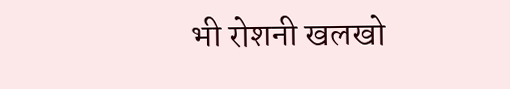भी रोशनी खलखो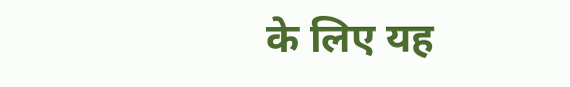के लिए यह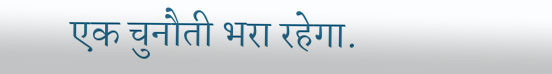एक चुनौती भरा रहेगा.